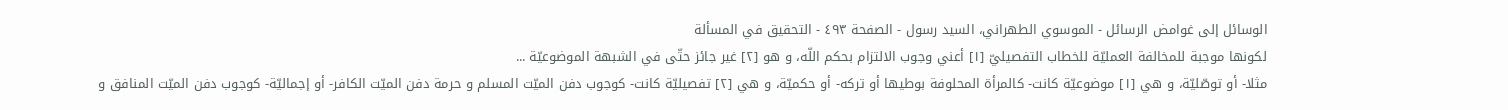الوسائل إلى غوامض الرسائل - الموسوي الطهراني، السيد رسول - الصفحة ٤٩٣ - التحقيق في المسألة
لكونها موجبة للمخالفة العمليّة للخطاب التفصيليّ [١] أعني وجوب الالتزام بحكم اللّه، و هو [٢] غير جائز حتّى في الشبهة الموضوعيّة ...
مثلا- أو توصّليّة، و هي [١] موضوعيّة كانت- كالمرأة المحلوفة بوطيها أو تركه- أو حكميّة، و هي [٢] تفصيليّة كانت- كوجوب دفن الميّت المسلم و حرمة دفن الميّت الكافر- أو إجماليّة- كوجوب دفن الميّت المنافق و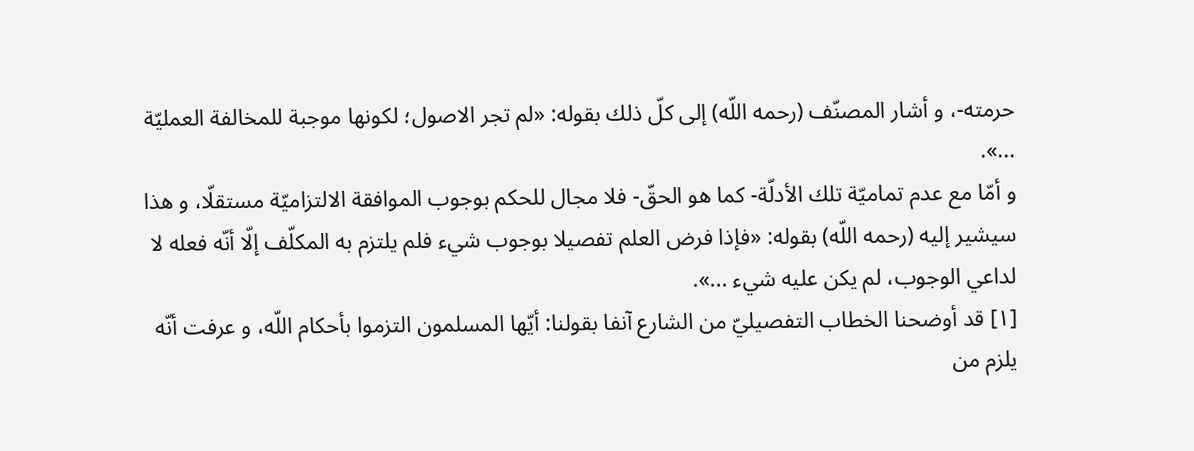حرمته-، و أشار المصنّف (رحمه اللّه) إلى كلّ ذلك بقوله: «لم تجر الاصول؛ لكونها موجبة للمخالفة العمليّة ...».
و أمّا مع عدم تماميّة تلك الأدلّة- كما هو الحقّ- فلا مجال للحكم بوجوب الموافقة الالتزاميّة مستقلّا، و هذا سيشير إليه (رحمه اللّه) بقوله: «فإذا فرض العلم تفصيلا بوجوب شيء فلم يلتزم به المكلّف إلّا أنّه فعله لا لداعي الوجوب، لم يكن عليه شيء ...».
[١] قد أوضحنا الخطاب التفصيليّ من الشارع آنفا بقولنا: أيّها المسلمون التزموا بأحكام اللّه، و عرفت أنّه يلزم من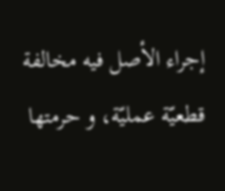إجراء الأصل فيه مخالفة قطعيّة عمليّة، و حرمتها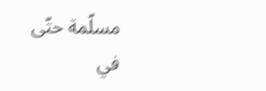مسلّمة حتّى في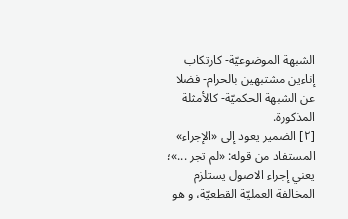الشبهة الموضوعيّة- كارتكاب إناءين مشتبهين بالحرام- فضلا عن الشبهة الحكميّة- كالأمثلة المذكورة.
[٢] الضمير يعود إلى «الإجراء» المستفاد من قوله: «لم تجر ...»؛ يعني إجراء الاصول يستلزم المخالفة العمليّة القطعيّة، و هو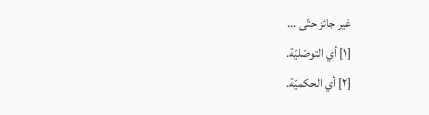غير جائز حتّى ...
[١] أي التوصّليّة.
[٢] أي الحكميّة.